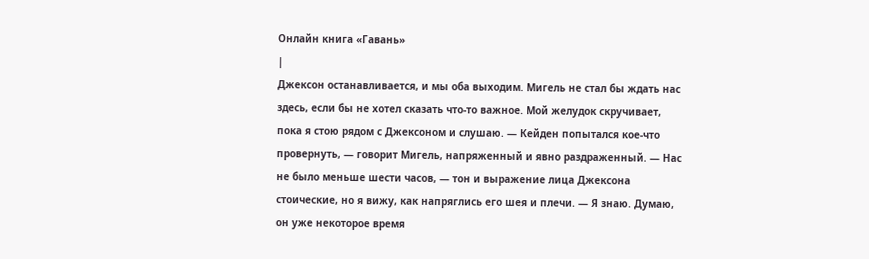Онлайн книга «Гавань»
|
Джексон останавливается, и мы оба выходим. Мигель не стал бы ждать нас здесь, если бы не хотел сказать что-то важное. Мой желудок скручивает, пока я стою рядом с Джексоном и слушаю. — Кейден попытался кое-что провернуть, — говорит Мигель, напряженный и явно раздраженный. — Нас не было меньше шести часов, — тон и выражение лица Джексона стоические, но я вижу, как напряглись его шея и плечи. — Я знаю. Думаю, он уже некоторое время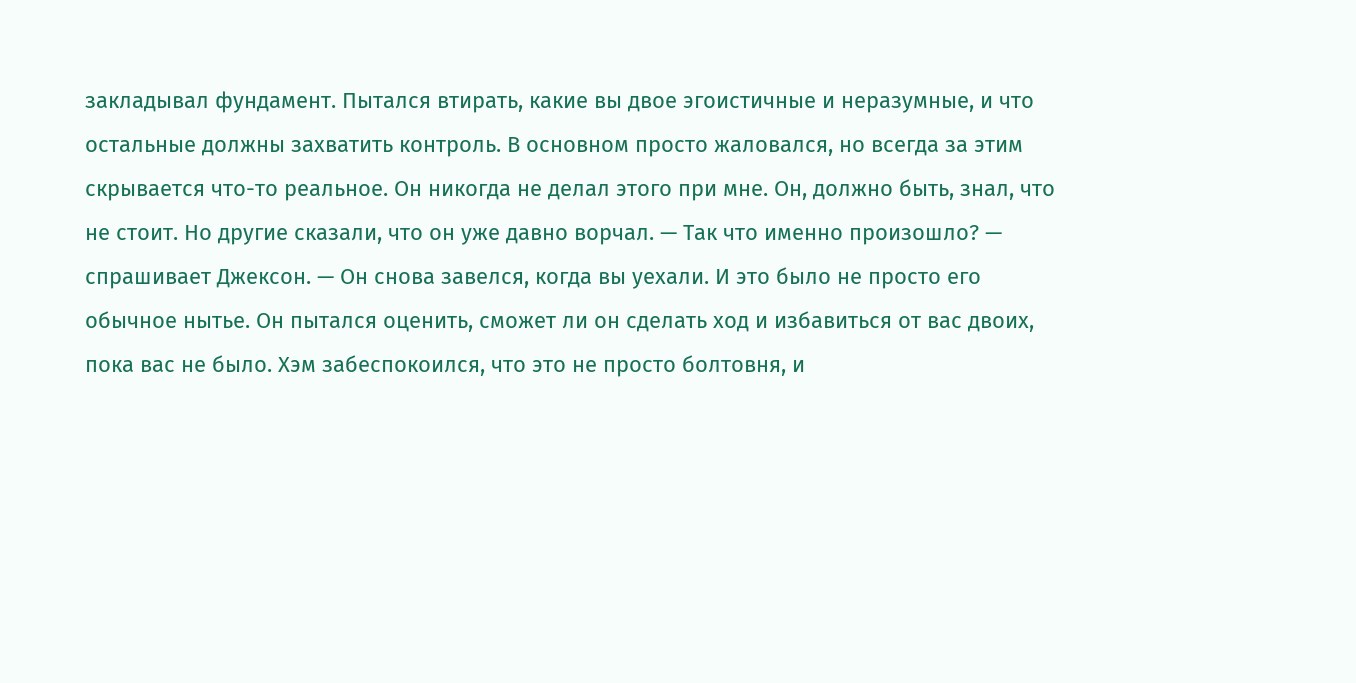закладывал фундамент. Пытался втирать, какие вы двое эгоистичные и неразумные, и что остальные должны захватить контроль. В основном просто жаловался, но всегда за этим скрывается что-то реальное. Он никогда не делал этого при мне. Он, должно быть, знал, что не стоит. Но другие сказали, что он уже давно ворчал. — Так что именно произошло? — спрашивает Джексон. — Он снова завелся, когда вы уехали. И это было не просто его обычное нытье. Он пытался оценить, сможет ли он сделать ход и избавиться от вас двоих, пока вас не было. Хэм забеспокоился, что это не просто болтовня, и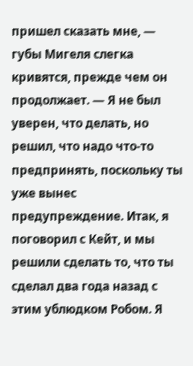пришел сказать мне, — губы Мигеля слегка кривятся, прежде чем он продолжает. — Я не был уверен, что делать, но решил, что надо что-то предпринять, поскольку ты уже вынес предупреждение. Итак, я поговорил с Кейт, и мы решили сделать то, что ты сделал два года назад с этим ублюдком Робом. Я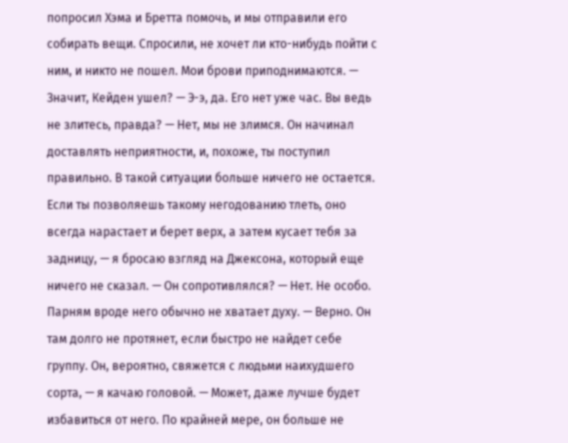попросил Хэма и Бретта помочь, и мы отправили его собирать вещи. Спросили, не хочет ли кто-нибудь пойти с ним, и никто не пошел. Мои брови приподнимаются. — Значит, Кейден ушел? — Э-э, да. Его нет уже час. Вы ведь не злитесь, правда? — Нет, мы не злимся. Он начинал доставлять неприятности, и, похоже, ты поступил правильно. В такой ситуации больше ничего не остается. Если ты позволяешь такому негодованию тлеть, оно всегда нарастает и берет верх, а затем кусает тебя за задницу, — я бросаю взгляд на Джексона, который еще ничего не сказал. — Он сопротивлялся? — Нет. Не особо. Парням вроде него обычно не хватает духу. — Верно. Он там долго не протянет, если быстро не найдет себе группу. Он, вероятно, свяжется с людьми наихудшего сорта, — я качаю головой. — Может, даже лучше будет избавиться от него. По крайней мере, он больше не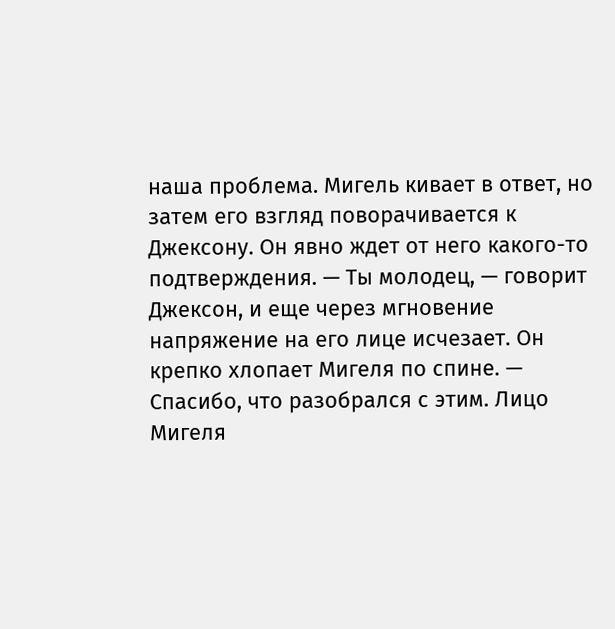наша проблема. Мигель кивает в ответ, но затем его взгляд поворачивается к Джексону. Он явно ждет от него какого-то подтверждения. — Ты молодец, — говорит Джексон, и еще через мгновение напряжение на его лице исчезает. Он крепко хлопает Мигеля по спине. — Спасибо, что разобрался с этим. Лицо Мигеля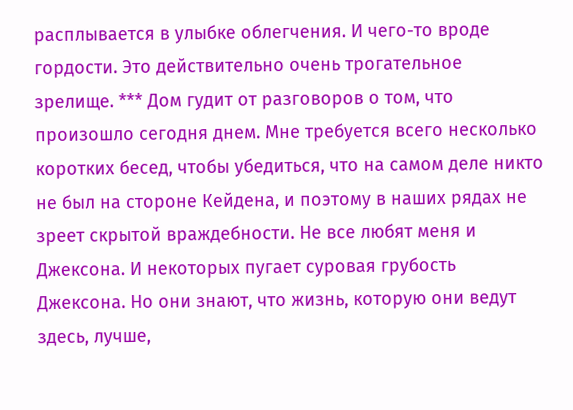расплывается в улыбке облегчения. И чего-то вроде гордости. Это действительно очень трогательное зрелище. *** Дом гудит от разговоров о том, что произошло сегодня днем. Мне требуется всего несколько коротких бесед, чтобы убедиться, что на самом деле никто не был на стороне Кейдена, и поэтому в наших рядах не зреет скрытой враждебности. Не все любят меня и Джексона. И некоторых пугает суровая грубость Джексона. Но они знают, что жизнь, которую они ведут здесь, лучше,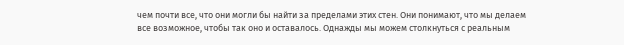чем почти все, что они могли бы найти за пределами этих стен. Они понимают, что мы делаем все возможное, чтобы так оно и оставалось. Однажды мы можем столкнуться с реальным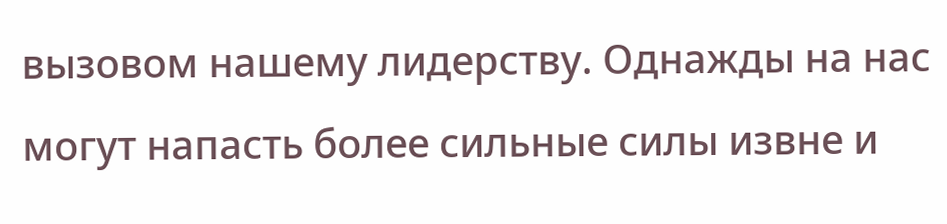вызовом нашему лидерству. Однажды на нас могут напасть более сильные силы извне и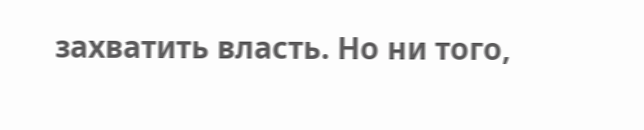захватить власть. Но ни того,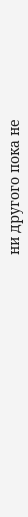ни другого пока не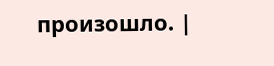произошло. |